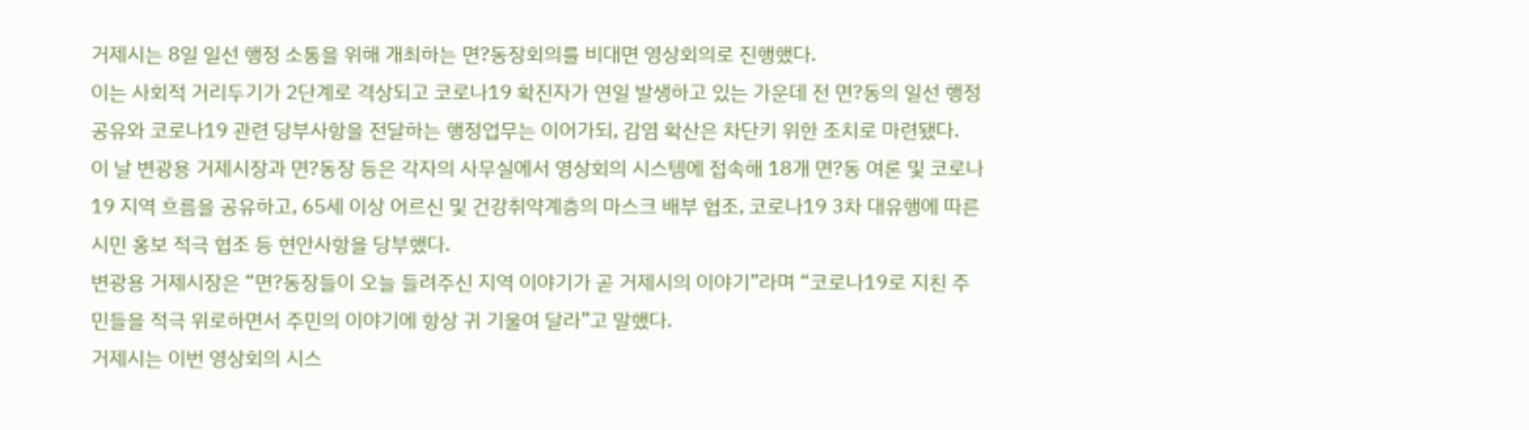거제시는 8일 일선 행정 소통을 위해 개최하는 면?동장회의를 비대면 영상회의로 진행했다.
이는 사회적 거리두기가 2단계로 격상되고 코로나19 확진자가 연일 발생하고 있는 가운데 전 면?동의 일선 행정 공유와 코로나19 관련 당부사항을 전달하는 행정업무는 이어가되, 감염 확산은 차단키 위한 조치로 마련됐다.
이 날 변광용 거제시장과 면?동장 등은 각자의 사무실에서 영상회의 시스템에 접속해 18개 면?동 여론 및 코로나19 지역 흐름을 공유하고, 65세 이상 어르신 및 건강취약계층의 마스크 배부 협조, 코로나19 3차 대유행에 따른 시민 홍보 적극 협조 등 현안사항을 당부했다.
변광용 거제시장은 “면?동장들이 오늘 들려주신 지역 이야기가 곧 거제시의 이야기”라며 “코로나19로 지친 주민들을 적극 위로하면서 주민의 이야기에 항상 귀 기울여 달라”고 말했다.
거제시는 이번 영상회의 시스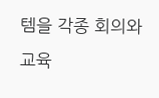템을 각종 회의와 교육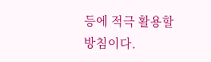등에 적극 활용할 방침이다.